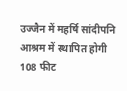उज्जैन में महर्षि सांदीपनि आश्रम में स्थापित होगी 108 फीट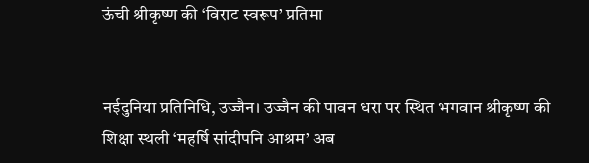ऊंची श्रीकृष्ण की ‘विराट स्वरूप’ प्रतिमा


नईदुनिया प्रतिनिधि, उज्जैन। उज्जैन की पावन धरा पर स्थित भगवान श्रीकृष्ण की शिक्षा स्थली ‘महर्षि सांदीपनि आश्रम’ अब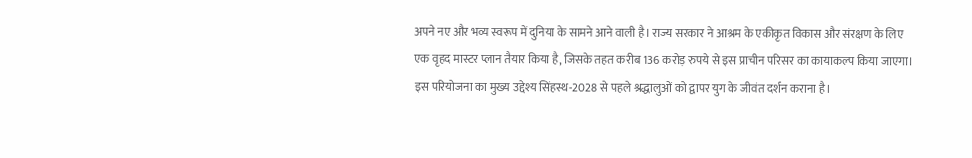अपने नए और भव्य स्वरूप में दुनिया के सामने आने वाली है। राज्य सरकार ने आश्रम के एकीकृत विकास और संरक्षण के लिए एक वृहद मास्टर प्लान तैयार किया है, जिसके तहत करीब 136 करोड़ रुपये से इस प्राचीन परिसर का कायाकल्प किया जाएगा। इस परियोजना का मुख्य उद्देश्य सिंहस्थ-2028 से पहले श्रद्धालुओं को द्वापर युग के जीवंत दर्शन कराना है।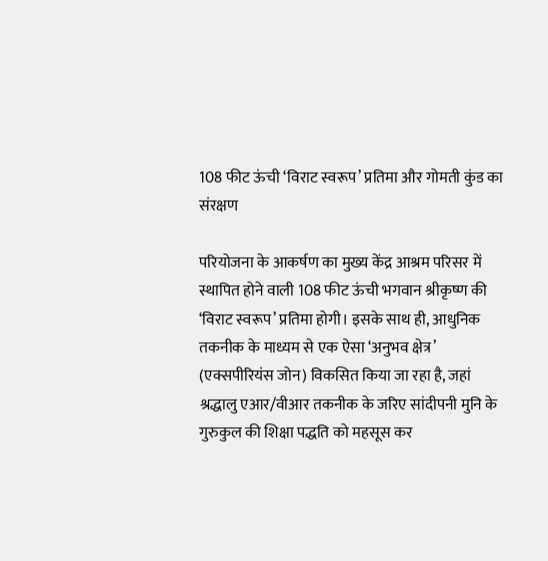108 फीट ऊंची ‘विराट स्वरूप’ प्रतिमा और गोमती कुंड का संरक्षण

परियोजना के आकर्षण का मुख्य केंद्र आश्रम परिसर में स्थापित होने वाली 108 फीट ऊंची भगवान श्रीकृष्ण की ‘विराट स्वरूप’ प्रतिमा होगी। इसके साथ ही, आधुनिक तकनीक के माध्यम से एक ऐसा ‘अनुभव क्षेत्र’ (एक्सपीरियंस जोन) विकसित किया जा रहा है, जहां श्रद्धालु एआर/वीआर तकनीक के जरिए सांदीपनी मुनि के गुरुकुल की शिक्षा पद्धति को महसूस कर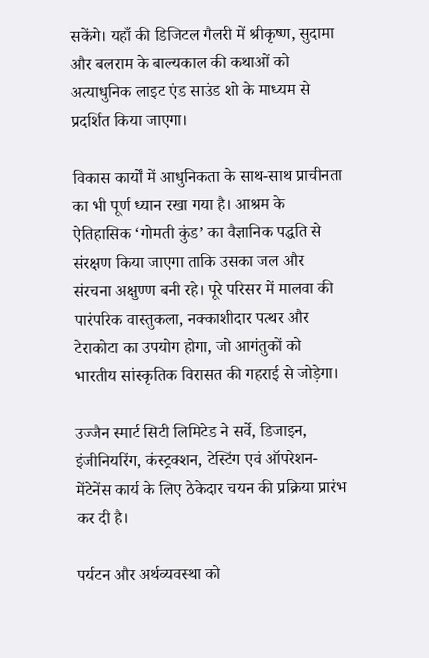सकेंगे। यहाँ की डिजिटल गैलरी में श्रीकृष्ण, सुदामा और बलराम के बाल्यकाल की कथाओं को अत्याधुनिक लाइट एंड साउंड शो के माध्यम से प्रदर्शित किया जाएगा।

विकास कार्यों में आधुनिकता के साथ-साथ प्राचीनता का भी पूर्ण ध्यान रखा गया है। आश्रम के ऐतिहासिक ‘गोमती कुंड’ का वैज्ञानिक पद्धति से संरक्षण किया जाएगा ताकि उसका जल और संरचना अक्षुण्ण बनी रहे। पूरे परिसर में मालवा की पारंपरिक वास्तुकला, नक्काशीदार पत्थर और टेराकोटा का उपयोग होगा, जो आगंतुकों को भारतीय सांस्कृतिक विरासत की गहराई से जोड़ेगा।

उज्जैन स्मार्ट सिटी लिमिटेड ने सर्वे, डिजाइन, इंजीनियरिंग, कंस्ट्रक्शन, टेस्टिंग एवं ऑपरेशन-मेंटेनेंस कार्य के लिए ठेकेदार चयन की प्रक्रिया प्रारंभ कर दी है।

पर्यटन और अर्थव्यवस्था को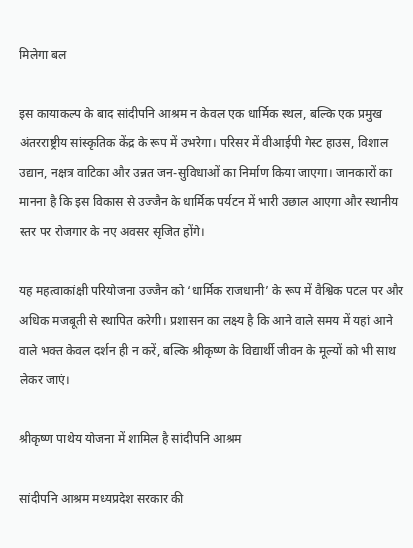मिलेगा बल

इस कायाकल्प के बाद सांदीपनि आश्रम न केवल एक धार्मिक स्थल, बल्कि एक प्रमुख अंतरराष्ट्रीय सांस्कृतिक केंद्र के रूप में उभरेगा। परिसर में वीआईपी गेस्ट हाउस, विशाल उद्यान, नक्षत्र वाटिका और उन्नत जन-सुविधाओं का निर्माण किया जाएगा। जानकारों का मानना है कि इस विकास से उज्जैन के धार्मिक पर्यटन में भारी उछाल आएगा और स्थानीय स्तर पर रोजगार के नए अवसर सृजित होंगे।

यह महत्वाकांक्षी परियोजना उज्जैन को ‘धार्मिक राजधानी’ के रूप में वैश्विक पटल पर और अधिक मजबूती से स्थापित करेगी। प्रशासन का लक्ष्य है कि आने वाले समय में यहां आने वाले भक्त केवल दर्शन ही न करें, बल्कि श्रीकृष्ण के विद्यार्थी जीवन के मूल्यों को भी साथ लेकर जाएं।

श्रीकृष्ण पाथेय योजना में शामिल है सांदीपनि आश्रम

सांदीपनि आश्रम मध्यप्रदेश सरकार की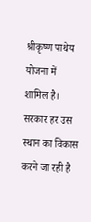श्रीकृष्ण पाथेय योजना में शामिल है। सरकार हर उस स्थान का विकास करने जा रही है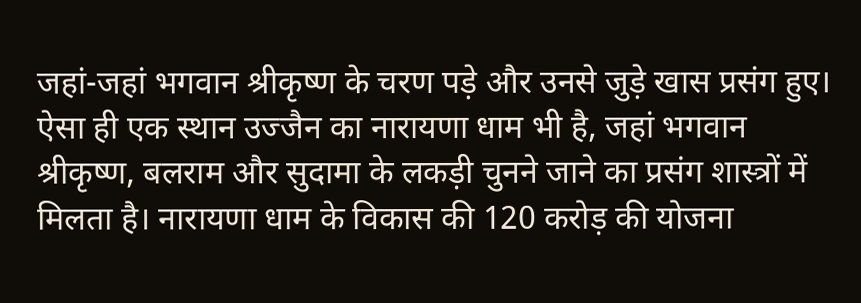जहां-जहां भगवान श्रीकृष्ण के चरण पड़े और उनसे जुड़े खास प्रसंग हुए। ऐसा ही एक स्थान उज्जैन का नारायणा धाम भी है, जहां भगवान श्रीकृष्ण, बलराम और सुदामा के लकड़ी चुनने जाने का प्रसंग शास्त्रों में मिलता है। नारायणा धाम के विकास की 120 करोड़ की योजना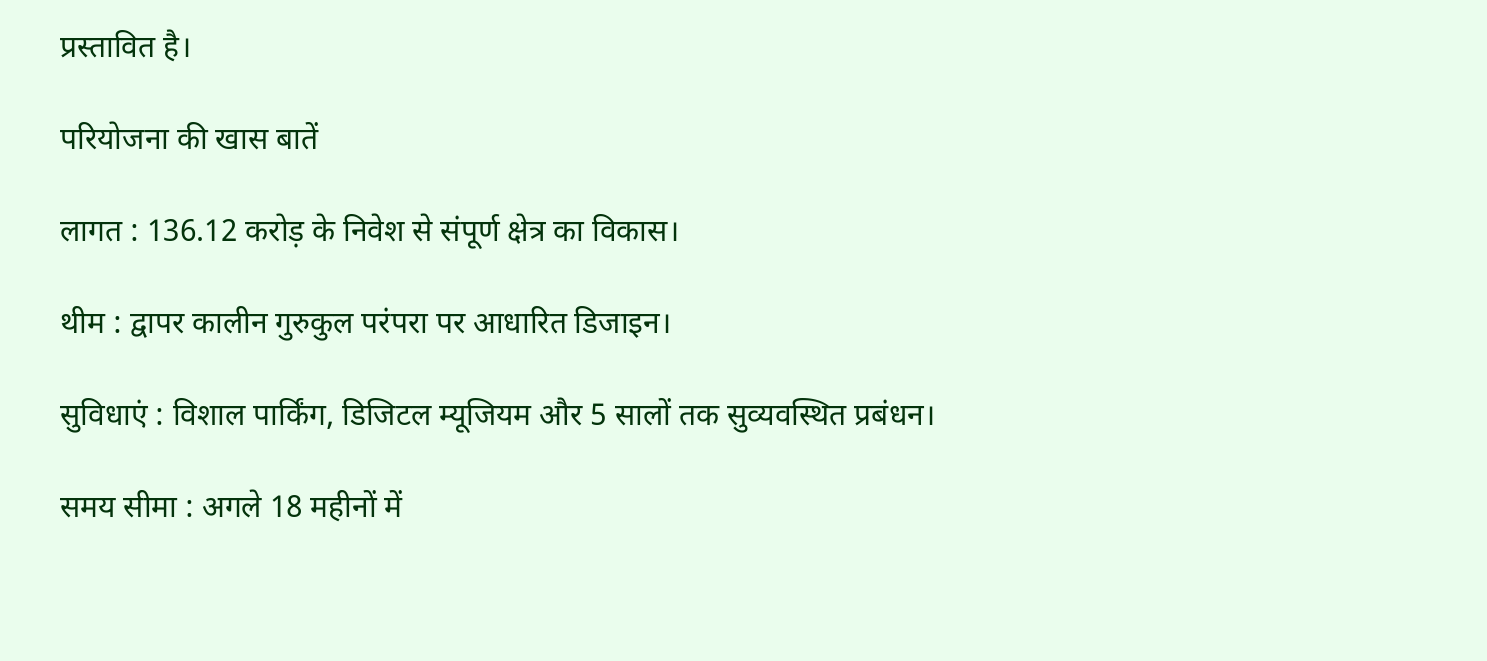प्रस्तावित है।

परियोजना की खास बातें

लागत : 136.12 करोड़ के निवेश से संपूर्ण क्षेत्र का विकास।

थीम : द्वापर कालीन गुरुकुल परंपरा पर आधारित डिजाइन।

सुविधाएं : विशाल पार्किंग, डिजिटल म्यूजियम और 5 सालों तक सुव्यवस्थित प्रबंधन।

समय सीमा : अगले 18 महीनों में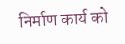निर्माण कार्य को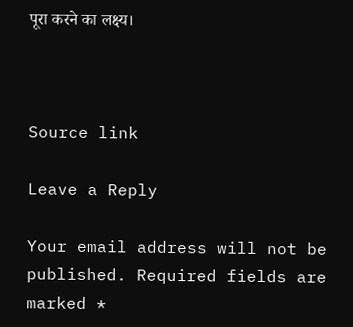पूरा करने का लक्ष्य।



Source link

Leave a Reply

Your email address will not be published. Required fields are marked *